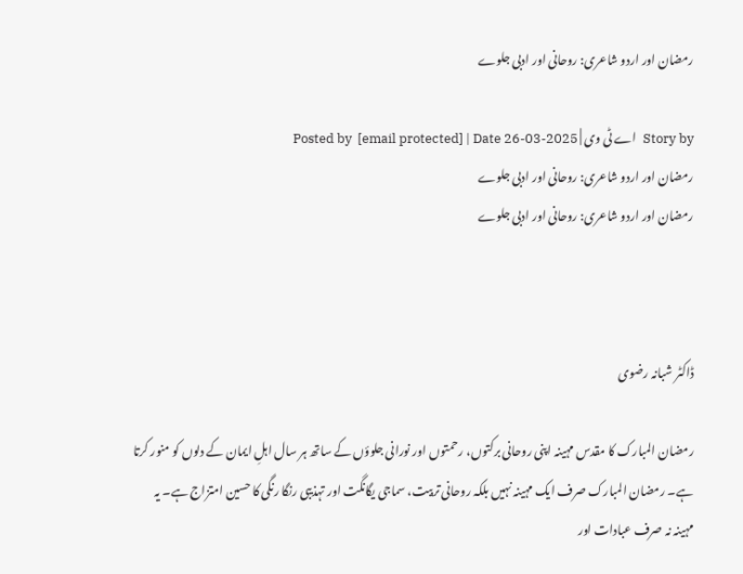رمضان اور اردو شاعری: روحانی اور ادبی جلوے

Story by  اے ٹی وی | Posted by  [email protected] | Date 26-03-2025
رمضان اور اردو شاعری: روحانی اور ادبی جلوے
رمضان اور اردو شاعری: روحانی اور ادبی جلوے



ڈاکٹر شبانہ رضوی

رمضان المبارک کا مقدس مہینہ اپنی روحانی برکتوں، رحمتوں اور نورانی جلوؤں کے ساتھ ہر سال اہلِ ایمان کے دلوں کو منور کرتا ہے۔ رمضان المبارک صرف ایک مہینہ نہیں بلکہ روحانی تربیت، سماجی یگانگت اور تہذیبی رنگا رنگی کا حسین امتزاج ہے۔ یہ مہینہ نہ صرف عبادات اور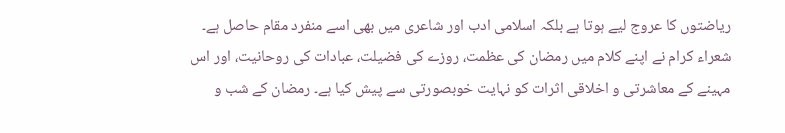ریاضتوں کا عروج لیے ہوتا ہے بلکہ اسلامی ادب اور شاعری میں بھی اسے منفرد مقام حاصل ہے۔ شعراء کرام نے اپنے کلام میں رمضان کی عظمت، روزے کی فضیلت، عبادات کی روحانیت، اور اس مہینے کے معاشرتی و اخلاقی اثرات کو نہایت خوبصورتی سے پیش کیا ہے۔ رمضان کے شب و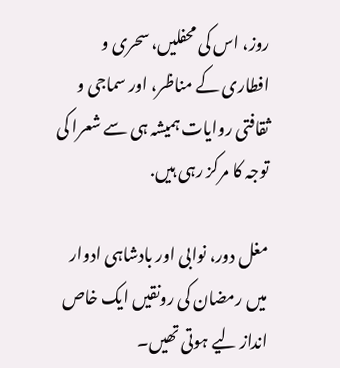روز، اس کی محفلیں، سحری و افطاری کے مناظر، اور سماجی و ثقافتی روایات ہمیشہ ہی سے شعرا کی توجہ کا مرکز رہی ہیں.

مغل دور، نوابی اور بادشاہی ادوار میں رمضان کی رونقیں ایک خاص انداز لیے ہوتی تھیں۔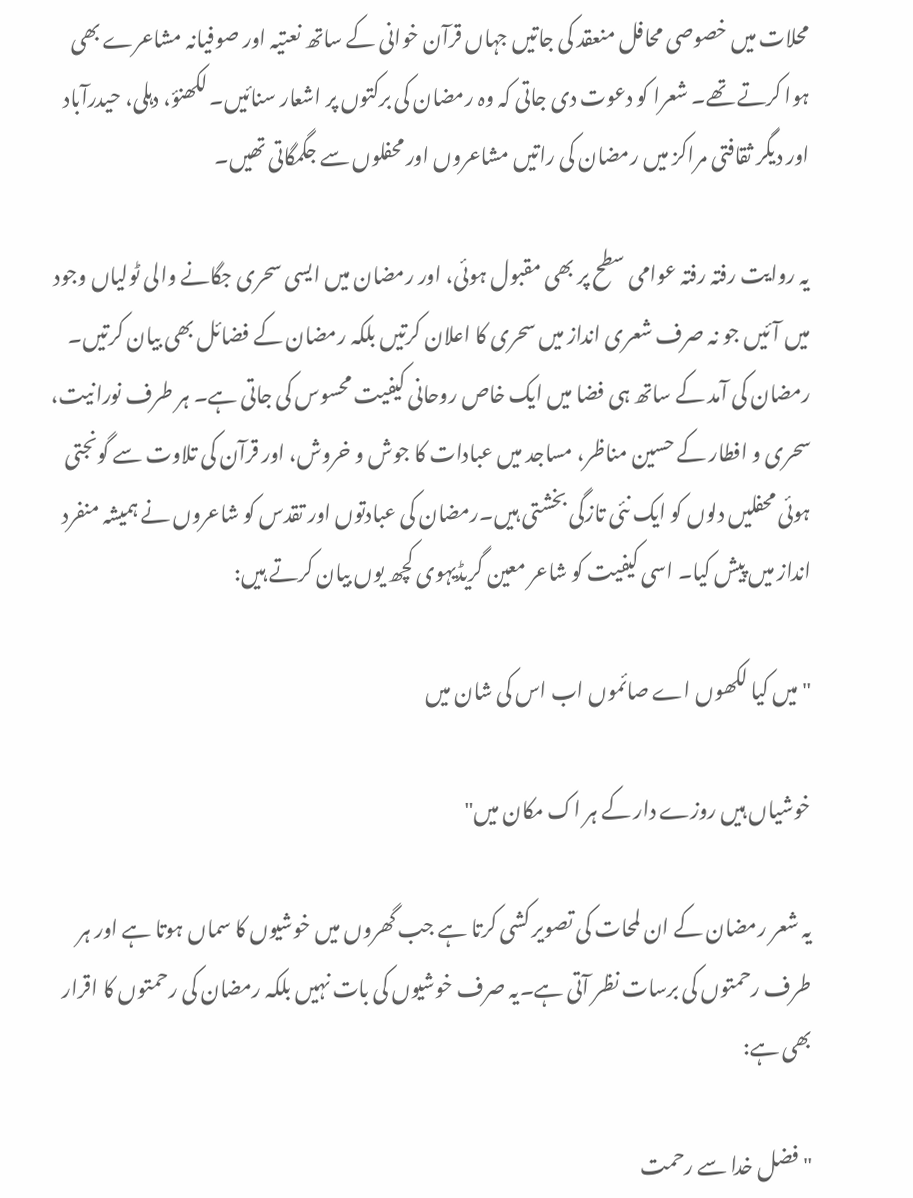محلات میں خصوصی محافل منعقد کی جاتیں جہاں قرآن خوانی کے ساتھ نعتیہ اور صوفیانہ مشاعرے بھی ہوا کرتے تھے۔ شعرا کو دعوت دی جاتی کہ وہ رمضان کی برکتوں پر اشعار سنائیں۔ لکھنؤ، دہلی، حیدرآباد اور دیگر ثقافتی مراکز میں رمضان کی راتیں مشاعروں اور محفلوں سے جگمگاتی تھیں۔

یہ روایت رفتہ رفتہ عوامی سطح پر بھی مقبول ہوئی، اور رمضان میں ایسی سحری جگانے والی ٹولیاں وجود میں آئیں جو نہ صرف شعری انداز میں سحری کا اعلان کرتیں بلکہ رمضان کے فضائل بھی بیان کرتیں۔ رمضان کی آمد کے ساتھ ہی فضا میں ایک خاص روحانی کیفیت محسوس کی جاتی ہے۔ ہر طرف نورانیت، سحری و افطار کے حسین مناظر، مساجد میں عبادات کا جوش و خروش، اور قرآن کی تلاوت سے گونجتی ہوئی محفلیں دلوں کو ایک نئی تازگی بخشتی ہیں۔رمضان کی عبادتوں اور تقدس کو شاعروں نے ہمیشہ منفرد انداز میں پیش کیا۔ اسی کیفیت کو شاعر معین گریڈیہوی کچھ یوں بیان کرتے ہیں:

"میں کیا لکھوں اے صائموں اب اس کی شان میں

خوشیاں ہیں روزے دار کے ہر اک مکان میں"

یہ شعر رمضان کے ان لمحات کی تصویر کشی کرتا ہے جب گھروں میں خوشیوں کا سماں ہوتا ہے اور ہر طرف رحمتوں کی برسات نظر آتی ہے۔یہ صرف خوشیوں کی بات نہیں بلکہ رمضان کی رحمتوں کا اقرار بھی ہے:

"فضل خدا سے رحمت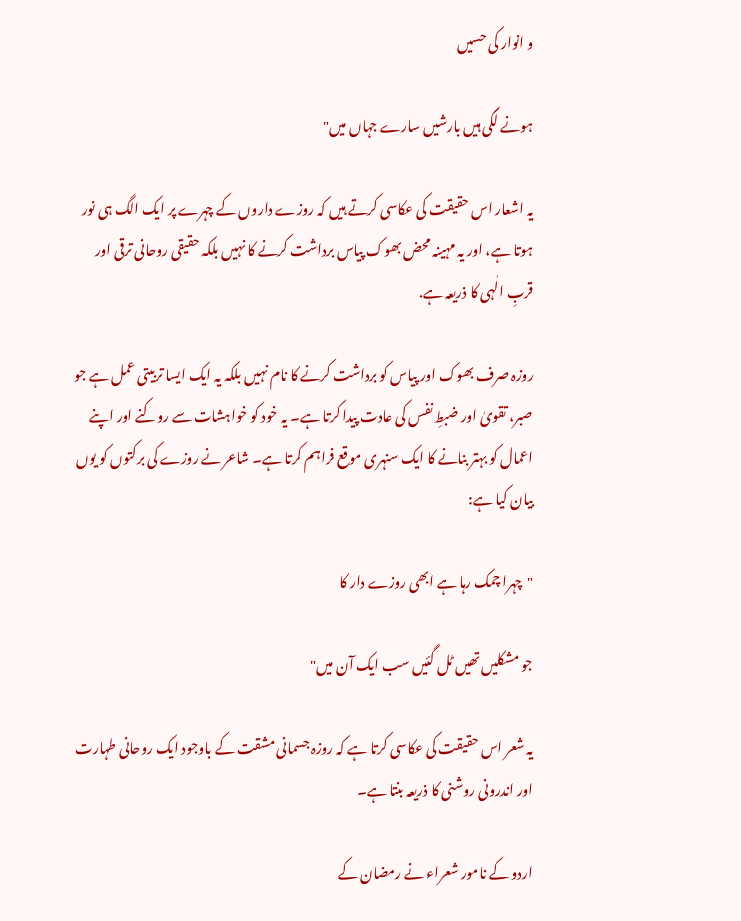و انوار کی حسیں

ہونے لگی ہیں بارشیں سارے جہاں میں"

یہ اشعار اس حقیقت کی عکاسی کرتے ہیں کہ روزے داروں کے چہرے پر ایک الگ ہی نور ہوتا ہے، اور یہ مہینہ محض بھوک پیاس برداشت کرنے کا نہیں بلکہ حقیقی روحانی ترقی اور قربِ الٰہی کا ذریعہ ہے.

روزہ صرف بھوک اور پیاس کو برداشت کرنے کا نام نہیں بلکہ یہ ایک ایسا تربیتی عمل ہے جو صبر، تقویٰ اور ضبطِ نفس کی عادت پیدا کرتا ہے۔ یہ خود کو خواہشات سے روکنے اور اپنے اعمال کو بہتر بنانے کا ایک سنہری موقع فراہم کرتا ہے۔ شاعر نے روزے کی برکتوں کو یوں بیان کیا ہے:

"چہرا چمک رہا ہے ابھی روزے دار کا

جو مشکلیں تھیں ٹل گئیں سب ایک آن میں"

یہ شعر اس حقیقت کی عکاسی کرتا ہے کہ روزہ جسمانی مشقت کے باوجود ایک روحانی طہارت اور اندرونی روشنی کا ذریعہ بنتا ہے۔

اردو کے نامور شعراء نے رمضان کے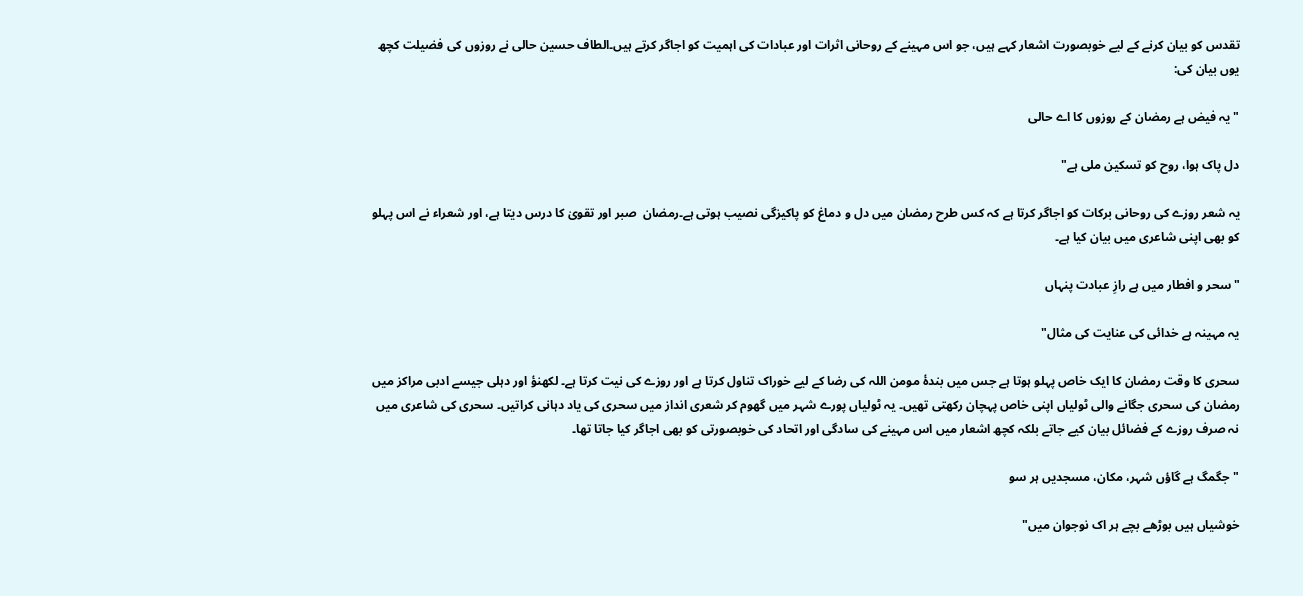تقدس کو بیان کرنے کے لیے خوبصورت اشعار کہے ہیں، جو اس مہینے کے روحانی اثرات اور عبادات کی اہمیت کو اجاگر کرتے ہیں۔الطاف حسین حالی نے روزوں کی فضیلت کچھ یوں بیان کی:

"یہ فیض ہے رمضان کے روزوں کا اے حالی

دل پاک ہوا، روح کو تسکین ملی ہے"

یہ شعر روزے کی روحانی برکات کو اجاگر کرتا ہے کہ کس طرح رمضان میں دل و دماغ کو پاکیزگی نصیب ہوتی ہے۔رمضان  صبر اور تقویٰ کا درس دیتا ہے، اور شعراء نے اس پہلو کو بھی اپنی شاعری میں بیان کیا ہے۔

"سحر و افطار میں ہے رازِ عبادت پنہاں

یہ مہینہ ہے خدائی کی عنایت کی مثال"

سحری کا وقت رمضان کا ایک خاص پہلو ہوتا ہے جس میں بندۂ مومن اللہ کی رضا کے لیے خوراک تناول کرتا ہے اور روزے کی نیت کرتا ہے۔ لکھنؤ اور دہلی جیسے ادبی مراکز میں رمضان کی سحری جگانے والی ٹولیاں اپنی خاص پہچان رکھتی تھیں۔ یہ ٹولیاں پورے شہر میں گھوم کر شعری انداز میں سحری کی یاد دہانی کراتیں۔ سحری کی شاعری میں نہ صرف روزے کے فضائل بیان کیے جاتے بلکہ کچھ اشعار میں اس مہینے کی سادگی اور اتحاد کی خوبصورتی کو بھی اجاگر کیا جاتا تھا۔

"جگمگ ہے گاؤں شہر، مکان، مسجدیں ہر سو

خوشیاں ہیں بوڑھے بچے ہر اک نوجوان میں"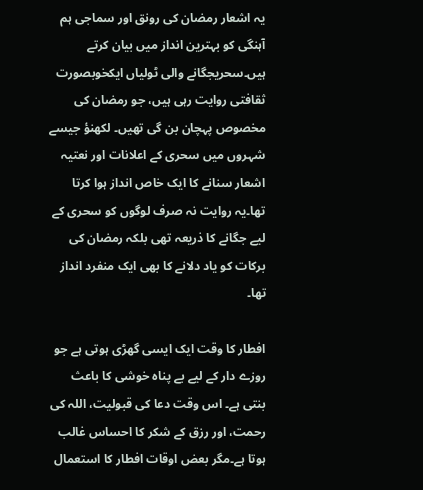یہ اشعار رمضان کی رونق اور سماجی ہم آہنگی کو بہترین انداز میں بیان کرتے ہیں۔سحریجگانے والی ٹولیاں ایکخوبصورت ثقافتی روایت رہی ہیں، جو رمضان کی مخصوص پہچان بن گی تھیں۔ لکھنؤ جیسے شہروں میں سحری کے اعلانات اور نعتیہ اشعار سنانے کا ایک خاص انداز ہوا کرتا تھا۔یہ روایت نہ صرف لوگوں کو سحری کے لیے جگانے کا ذریعہ تھی بلکہ رمضان کی برکات کو یاد دلانے کا بھی ایک منفرد انداز تھا۔

افطار کا وقت ایک ایسی گھڑی ہوتی ہے جو روزے دار کے لیے بے پناہ خوشی کا باعث بنتی ہے۔ اس وقت دعا کی قبولیت، اللہ کی رحمت، اور رزق کے شکر کا احساس غالب ہوتا ہے۔مگر بعض اوقات افطار کا استعمال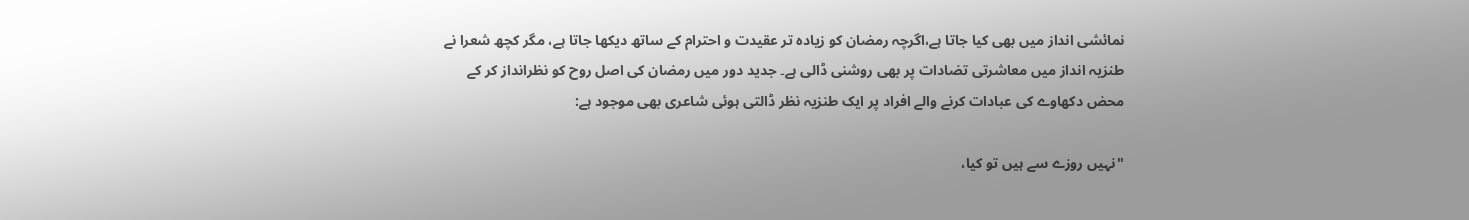نمائشی انداز میں بھی کیا جاتا ہے،اگرچہ رمضان کو زیادہ تر عقیدت و احترام کے ساتھ دیکھا جاتا ہے، مگر کچھ شعرا نے طنزیہ انداز میں معاشرتی تضادات پر بھی روشنی ڈالی ہے۔ جدید دور میں رمضان کی اصل روح کو نظرانداز کر کے محض دکھاوے کی عبادات کرنے والے افراد پر ایک طنزیہ نظر ڈالتی ہوئی شاعری بھی موجود ہے:

"نہیں روزے سے ہیں تو کیا،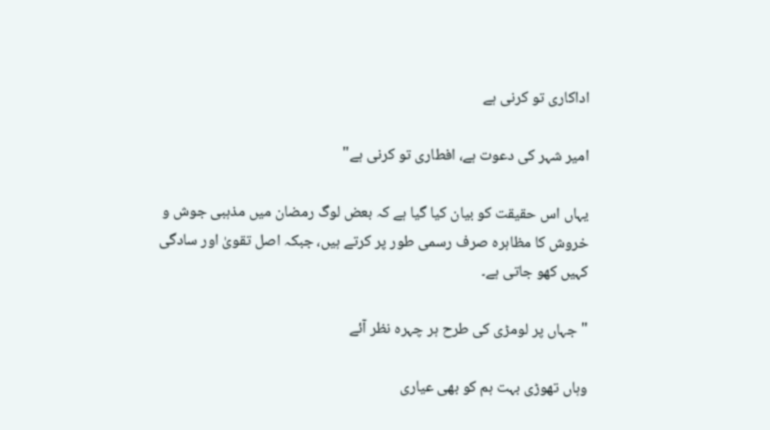اداکاری تو کرنی ہے

امیر شہر کی دعوت ہے، افطاری تو کرنی ہے"

یہاں اس حقیقت کو بیان کیا گیا ہے کہ بعض لوگ رمضان میں مذہبی جوش و خروش کا مظاہرہ صرف رسمی طور پر کرتے ہیں، جبکہ اصل تقویٰ اور سادگی کہیں کھو جاتی ہے۔

"جہاں پر لومڑی کی طرح ہر چہرہ نظر آئے

وہاں تھوڑی بہت ہم کو بھی عیاری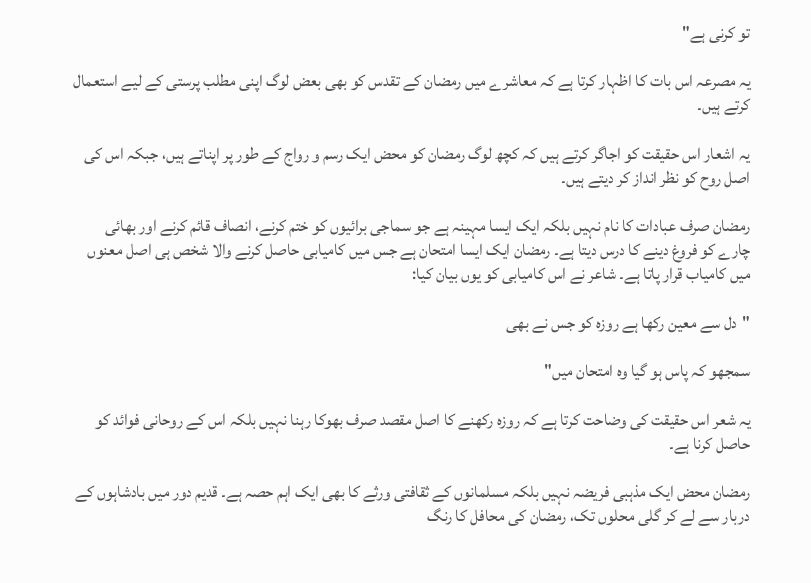تو کرنی ہے"

یہ مصرعہ اس بات کا اظہار کرتا ہے کہ معاشرے میں رمضان کے تقدس کو بھی بعض لوگ اپنی مطلب پرستی کے لیے استعمال کرتے ہیں۔

یہ اشعار اس حقیقت کو اجاگر کرتے ہیں کہ کچھ لوگ رمضان کو محض ایک رسم و رواج کے طور پر اپناتے ہیں، جبکہ اس کی اصل روح کو نظر انداز کر دیتے ہیں۔

رمضان صرف عبادات کا نام نہیں بلکہ ایک ایسا مہینہ ہے جو سماجی برائیوں کو ختم کرنے، انصاف قائم کرنے اور بھائی چارے کو فروغ دینے کا درس دیتا ہے۔ رمضان ایک ایسا امتحان ہے جس میں کامیابی حاصل کرنے والا شخص ہی اصل معنوں میں کامیاب قرار پاتا ہے۔ شاعر نے اس کامیابی کو یوں بیان کیا:

"دل سے معین رکھا ہے روزہ کو جس نے بھی

سمجھو کہ پاس ہو گیا وہ امتحان میں"

یہ شعر اس حقیقت کی وضاحت کرتا ہے کہ روزہ رکھنے کا اصل مقصد صرف بھوکا رہنا نہیں بلکہ اس کے روحانی فوائد کو حاصل کرنا ہے۔

رمضان محض ایک مذہبی فریضہ نہیں بلکہ مسلمانوں کے ثقافتی ورثے کا بھی ایک اہم حصہ ہے۔ قدیم دور میں بادشاہوں کے دربار سے لے کر گلی محلوں تک، رمضان کی محافل کا رنگ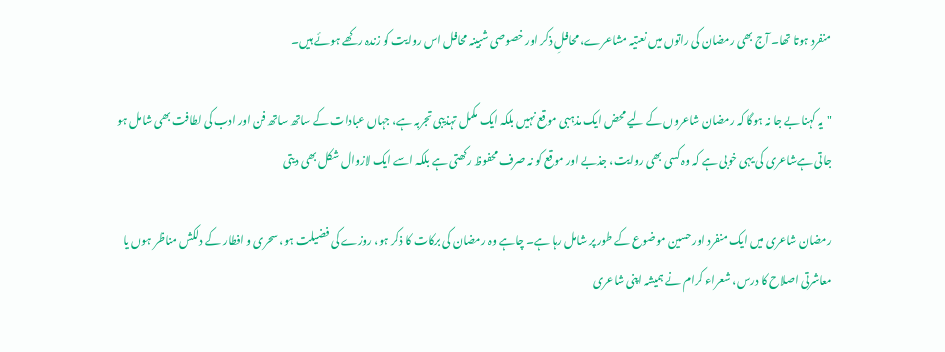منفرد ہوتا تھا۔ آج بھی رمضان کی راتوں میں نعتیہ مشاعرے، محافلِ ذکر اور خصوصی شبینہ محافل اس روایت کو زندہ رکھے ہوئے ہیں۔

"یہ کہنا بے جا نہ ہوگا کہ رمضان شاعروں کے لیے محض ایک مذہبی موقع نہیں بلکہ ایک مکمل تہذیبی تجربہ ہے، جہاں عبادات کے ساتھ ساتھ فن اور ادب کی لطافت بھی شامل ہو جاتی ہےشاعری کی یہی خوبی ہے کہ وہ کسی بھی روایت، جذبے اور موقع کو نہ صرف محفوظ رکھتی ہے بلکہ اسے ایک لازوال شکل بھی دیتی

رمضان شاعری میں ایک منفرد اور حسین موضوع کے طور پر شامل رہا ہے۔ چاہے وہ رمضان کی برکات کا ذکر ہو، روزے کی فضیلت ہو، سحری و افطار کے دلکش مناظر ہوں یا معاشرتی اصلاح کا درس، شعراء کرام نے ہمیشہ اپنی شاعری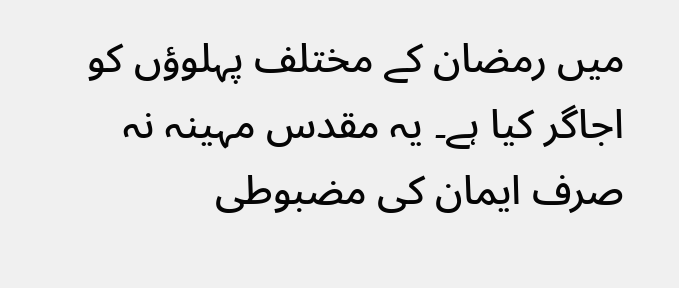میں رمضان کے مختلف پہلوؤں کو اجاگر کیا ہے۔ یہ مقدس مہینہ نہ صرف ایمان کی مضبوطی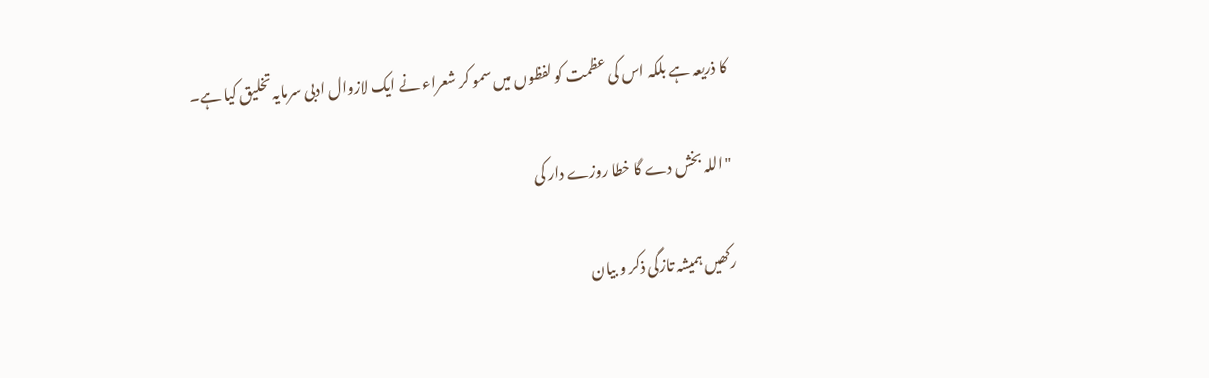کا ذریعہ ہے بلکہ اس کی عظمت کو لفظوں میں سمو کر شعراء نے ایک لازوال ادبی سرمایہ تخلیق کیا ہے۔

"اللہ بخش دے گا خطا روزے دار کی

رکھیں ہمیشہ تازگی ذکر و بیان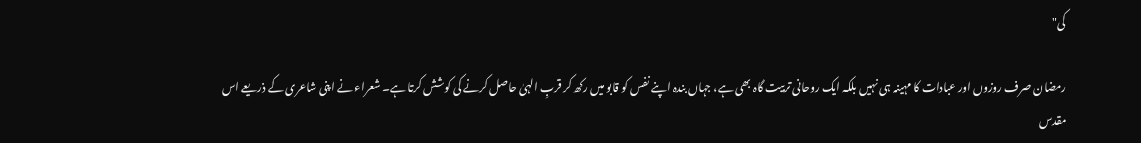کی"

رمضان صرف روزوں اور عبادات کا مہینہ ہی نہیں بلکہ ایک روحانی تربیت گاہ بھی ہے، جہاں بندہ اپنے نفس کو قابو میں رکھ کر قربِ الہیٰ حاصل کرنے کی کوشش کرتا ہے۔ شعراء نے اپنی شاعری کے ذریعے اس مقدس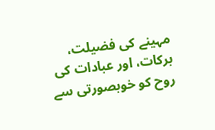مہینے کی فضیلت، برکات، اور عبادات کی روح کو خوبصورتی سے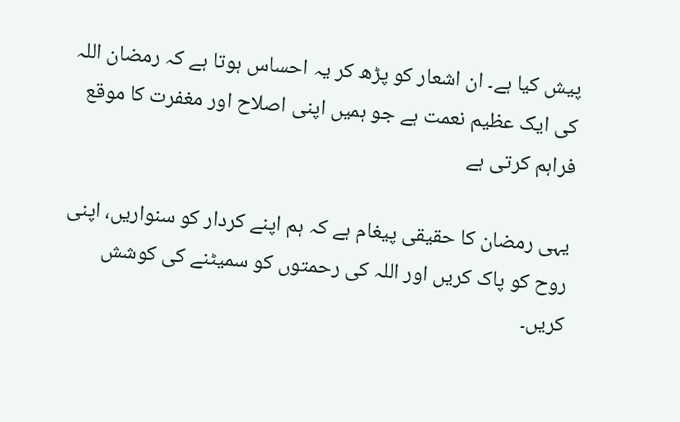پیش کیا ہے۔ ان اشعار کو پڑھ کر یہ احساس ہوتا ہے کہ رمضان اللہ کی ایک عظیم نعمت ہے جو ہمیں اپنی اصلاح اور مغفرت کا موقع فراہم کرتی ہے

یہی رمضان کا حقیقی پیغام ہے کہ ہم اپنے کردار کو سنواریں، اپنی روح کو پاک کریں اور اللہ کی رحمتوں کو سمیٹنے کی کوشش کریں۔